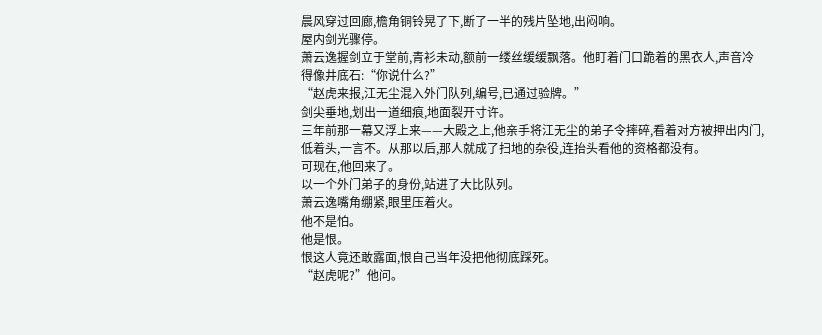晨风穿过回廊,檐角铜铃晃了下,断了一半的残片坠地,出闷响。
屋内剑光骤停。
萧云逸握剑立于堂前,青衫未动,额前一缕丝缓缓飘落。他盯着门口跪着的黑衣人,声音冷得像井底石:“你说什么?”
“赵虎来报,江无尘混入外门队列,编号,已通过验牌。”
剑尖垂地,划出一道细痕,地面裂开寸许。
三年前那一幕又浮上来——大殿之上,他亲手将江无尘的弟子令摔碎,看着对方被押出内门,低着头,一言不。从那以后,那人就成了扫地的杂役,连抬头看他的资格都没有。
可现在,他回来了。
以一个外门弟子的身份,站进了大比队列。
萧云逸嘴角绷紧,眼里压着火。
他不是怕。
他是恨。
恨这人竟还敢露面,恨自己当年没把他彻底踩死。
“赵虎呢?”他问。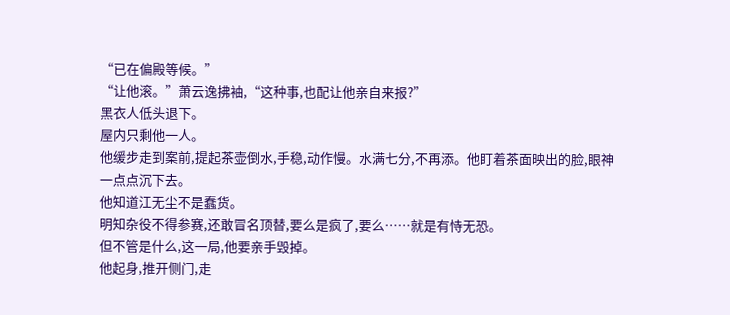“已在偏殿等候。”
“让他滚。”萧云逸拂袖,“这种事,也配让他亲自来报?”
黑衣人低头退下。
屋内只剩他一人。
他缓步走到案前,提起茶壶倒水,手稳,动作慢。水满七分,不再添。他盯着茶面映出的脸,眼神一点点沉下去。
他知道江无尘不是蠢货。
明知杂役不得参赛,还敢冒名顶替,要么是疯了,要么……就是有恃无恐。
但不管是什么,这一局,他要亲手毁掉。
他起身,推开侧门,走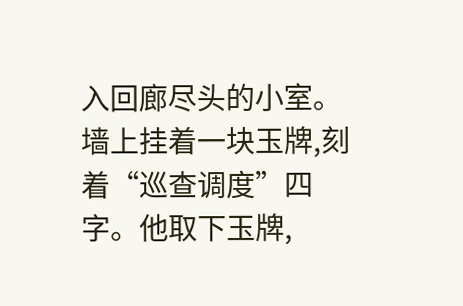入回廊尽头的小室。墙上挂着一块玉牌,刻着“巡查调度”四字。他取下玉牌,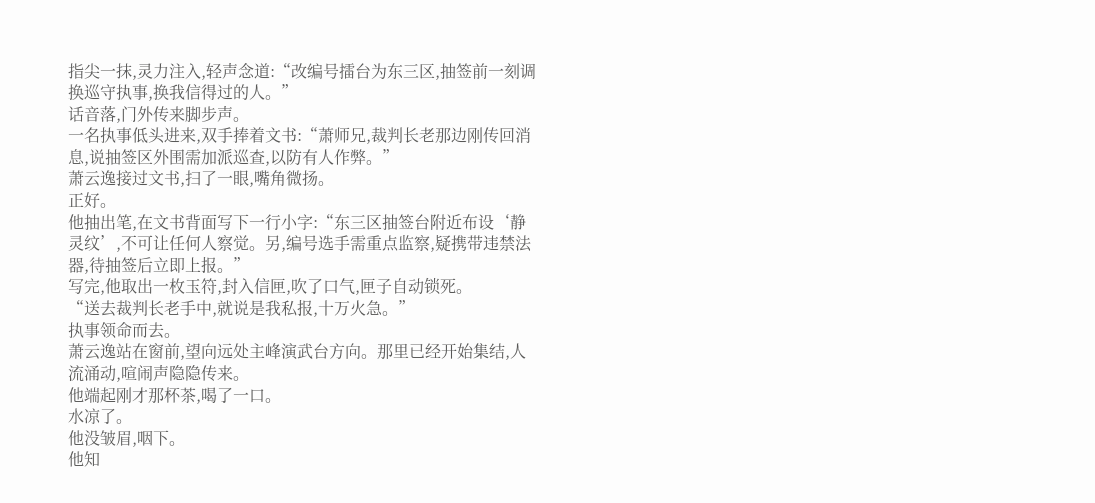指尖一抹,灵力注入,轻声念道:“改编号擂台为东三区,抽签前一刻调换巡守执事,换我信得过的人。”
话音落,门外传来脚步声。
一名执事低头进来,双手捧着文书:“萧师兄,裁判长老那边刚传回消息,说抽签区外围需加派巡查,以防有人作弊。”
萧云逸接过文书,扫了一眼,嘴角微扬。
正好。
他抽出笔,在文书背面写下一行小字:“东三区抽签台附近布设‘静灵纹’,不可让任何人察觉。另,编号选手需重点监察,疑携带违禁法器,待抽签后立即上报。”
写完,他取出一枚玉符,封入信匣,吹了口气,匣子自动锁死。
“送去裁判长老手中,就说是我私报,十万火急。”
执事领命而去。
萧云逸站在窗前,望向远处主峰演武台方向。那里已经开始集结,人流涌动,喧闹声隐隐传来。
他端起刚才那杯茶,喝了一口。
水凉了。
他没皱眉,咽下。
他知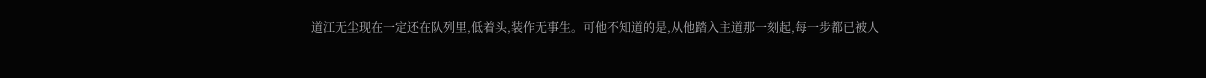道江无尘现在一定还在队列里,低着头,装作无事生。可他不知道的是,从他踏入主道那一刻起,每一步都已被人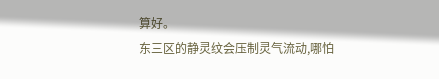算好。
东三区的静灵纹会压制灵气流动,哪怕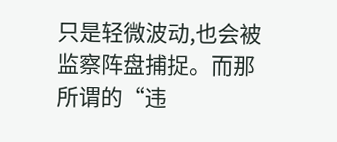只是轻微波动,也会被监察阵盘捕捉。而那所谓的“违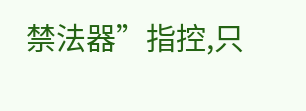禁法器”指控,只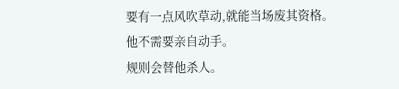要有一点风吹草动,就能当场废其资格。
他不需要亲自动手。
规则会替他杀人。